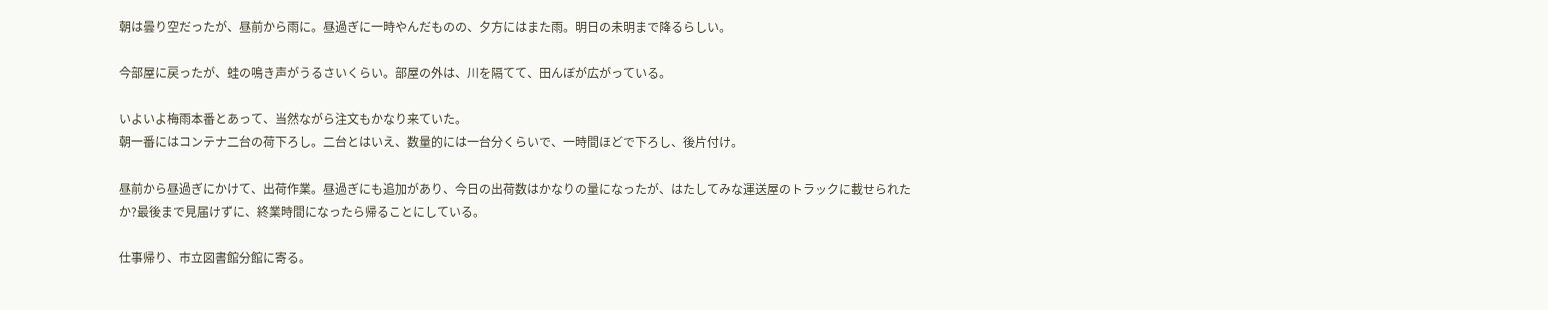朝は曇り空だったが、昼前から雨に。昼過ぎに一時やんだものの、夕方にはまた雨。明日の未明まで降るらしい。

今部屋に戻ったが、蛙の鳴き声がうるさいくらい。部屋の外は、川を隔てて、田んぼが広がっている。

いよいよ梅雨本番とあって、当然ながら注文もかなり来ていた。
朝一番にはコンテナ二台の荷下ろし。二台とはいえ、数量的には一台分くらいで、一時間ほどで下ろし、後片付け。

昼前から昼過ぎにかけて、出荷作業。昼過ぎにも追加があり、今日の出荷数はかなりの量になったが、はたしてみな運送屋のトラックに載せられたか?最後まで見届けずに、終業時間になったら帰ることにしている。

仕事帰り、市立図書館分館に寄る。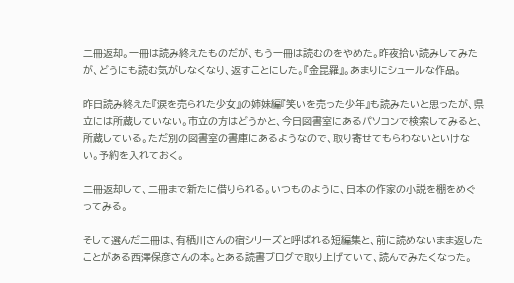二冊返却。一冊は読み終えたものだが、もう一冊は読むのをやめた。昨夜拾い読みしてみたが、どうにも読む気がしなくなり、返すことにした。『金昆羅』。あまりにシュールな作品。

昨日読み終えた『涙を売られた少女』の姉妹編『笑いを売った少年』も読みたいと思ったが、県立には所蔵していない。市立の方はどうかと、今日図書室にあるパソコンで検索してみると、所蔵している。ただ別の図書室の書庫にあるようなので、取り寄せてもらわないといけない。予約を入れておく。

二冊返却して、二冊まで新たに借りられる。いつものように、日本の作家の小説を棚をめぐってみる。

そして選んだ二冊は、有栖川さんの宿シリーズと呼ばれる短編集と、前に読めないまま返したことがある西澤保彦さんの本。とある読書ブログで取り上げていて、読んでみたくなった。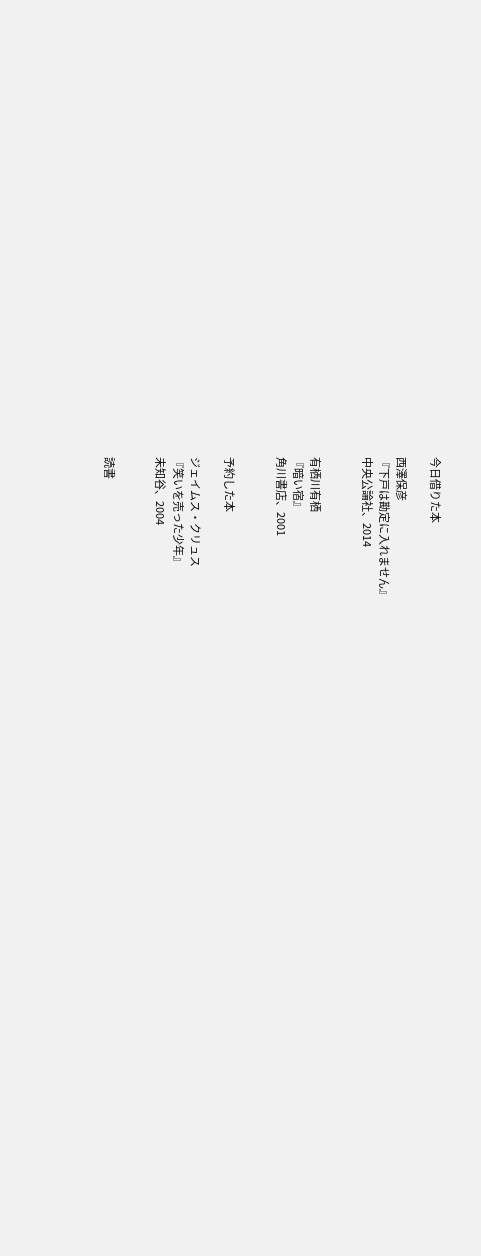今日借りた本

西澤保彦
『下戸は勘定に入れません』
中央公論社、2014


有栖川有栖
『暗い宿』
角川書店、2001


予約した本

ジェイムス・クリュス
『笑いを売った少年』
未知谷、2004


読書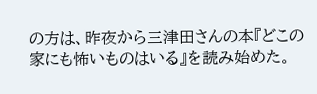の方は、昨夜から三津田さんの本『どこの家にも怖いものはいる』を読み始めた。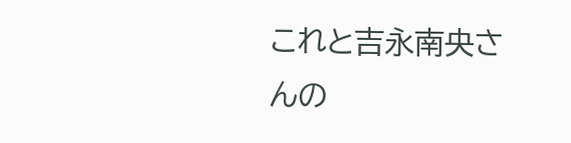これと吉永南央さんの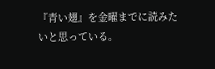『青い翅』を金曜までに読みたいと思っている。